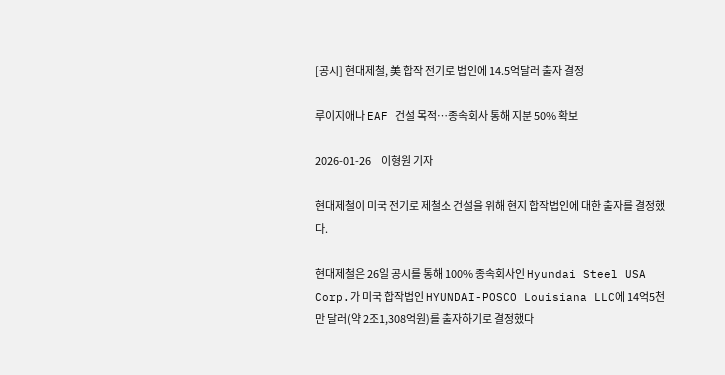[공시] 현대제철, 美 합작 전기로 법인에 14.5억달러 출자 결정

루이지애나 EAF 건설 목적…종속회사 통해 지분 50% 확보

2026-01-26     이형원 기자

현대제철이 미국 전기로 제철소 건설을 위해 현지 합작법인에 대한 출자를 결정했다.

현대제철은 26일 공시를 통해 100% 종속회사인 Hyundai Steel USA Corp.가 미국 합작법인 HYUNDAI-POSCO Louisiana LLC에 14억5천만 달러(약 2조1,308억원)를 출자하기로 결정했다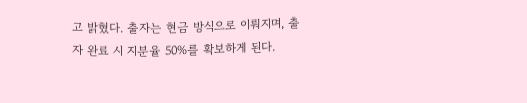고 밝혔다. 출자는 현금 방식으로 이뤄지며, 출자 완료 시 지분율 50%를 확보하게 된다.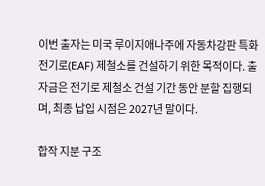이번 출자는 미국 루이지애나주에 자동차강판 특화 전기로(EAF) 제철소를 건설하기 위한 목적이다. 출자금은 전기로 제철소 건설 기간 동안 분할 집행되며, 최종 납입 시점은 2027년 말이다.

합작 지분 구조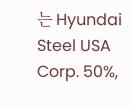는 Hyundai Steel USA Corp. 50%,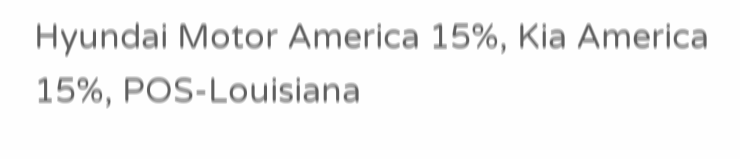Hyundai Motor America 15%, Kia America 15%, POS-Louisiana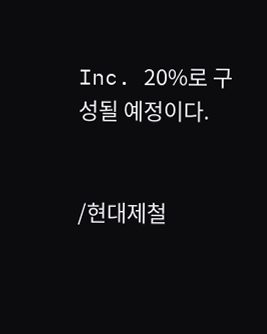Inc. 20%로 구성될 예정이다.


/현대제철